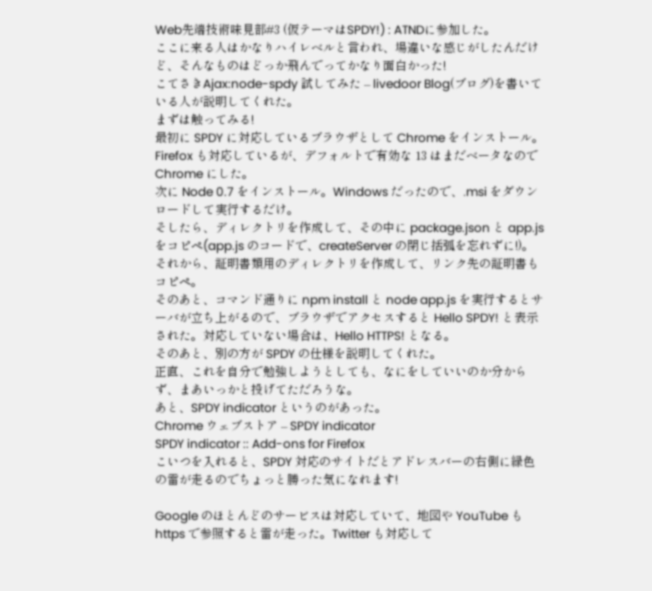Web先端技術味見部#3 (仮テーマはSPDY!) : ATNDに参加した。
ここに来る人はかなりハイレベルと言われ、場違いな感じがしたんだけど、そんなものはどっか飛んでってかなり面白かった!
こてさきAjax:node-spdy 試してみた – livedoor Blog(ブログ)を書いている人が説明してくれた。
まずは触ってみる!
最初に SPDY に対応しているブラウザとして Chrome をインストール。Firefox も対応しているが、デフォルトで有効な 13 はまだベータなので Chrome にした。
次に Node 0.7 をインストール。Windows だったので、.msi をダウンロードして実行するだけ。
そしたら、ディレクトリを作成して、その中に package.json と app.js をコピペ(app.js のコードで、createServer の閉じ括弧を忘れずに!)。
それから、証明書類用のディレクトリを作成して、リンク先の証明書もコピペ。
そのあと、コマンド通りに npm install と node app.js を実行するとサーバが立ち上がるので、ブラウザでアクセスすると Hello SPDY! と表示された。対応していない場合は、Hello HTTPS! となる。
そのあと、別の方が SPDY の仕様を説明してくれた。
正直、これを自分で勉強しようとしても、なにをしていいのか分からず、まあいっかと投げてただろうな。
あと、SPDY indicator というのがあった。
Chrome ウェブストア – SPDY indicator
SPDY indicator :: Add-ons for Firefox
こいつを入れると、SPDY 対応のサイトだとアドレスバーの右側に緑色の雷が走るのでちょっと勝った気になれます!

Google のほとんどのサービスは対応していて、地図や YouTube も https で参照すると雷が走った。Twitter も対応して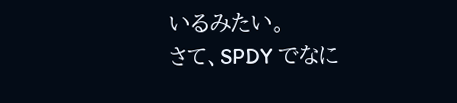いるみたい。
さて、SPDY でなに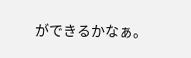ができるかなぁ。